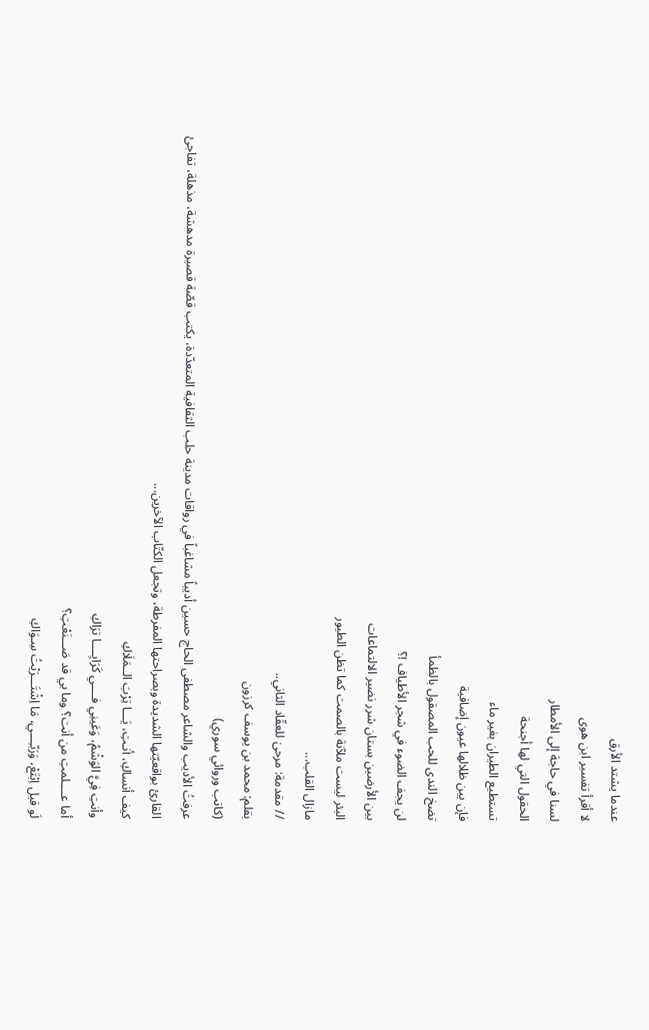عندما يشتد الأرق
لا أقرأ تفسير ابن هوى
لسنا في حاجة إلى الأمطار
الحقول التي لها أجنحة
تستطيع الطيران بغير ماء
فإن بين ظلالها عيون إضافية
تضخ الندى للحب المصقول بالظمأ
لن يجف الضوء في شجر الأطياف !؟
بين الأرضين بستان شرر نضير الالتماعات
البئر ليست ملآنة بالصمت كما تظن الطيور
مازال القلب...
// مقدمة: مرحىٰ للعقّاد الثاني..
بقلم: محمد بن يوسف كرزون
(كاتب وروائي سوري)
عرفتُ الأديب والشاعر مصطفى الحاج حسين أديباً مشاغباً في رواقات مدينة حلب الثقافية المتعدّدة، يكتب قصّة قصيرة مدهشة، مذهلة، تفاجئ القارئ بواقعيّتها الشديدة وبصراحتها المفرطة، وتجعل الكتّاب الآخرين...
كيف أنساكِ، أنـتِ، يَـــا تِرْبَ الــمَلَاكِ
وأنتِ فِيَّ الوَشْمُ، وَعَينِي فــــي كَرَايِــــا ترَاكِ
أما عــــلمتِ من أنت؟ وما بي قد صَـــنَعْتِ؟
لَو قيل اِبْتَعْ، وَرَبّـِـــي، مَا اِشْتَـــرَيْتُ سِـوَاكِ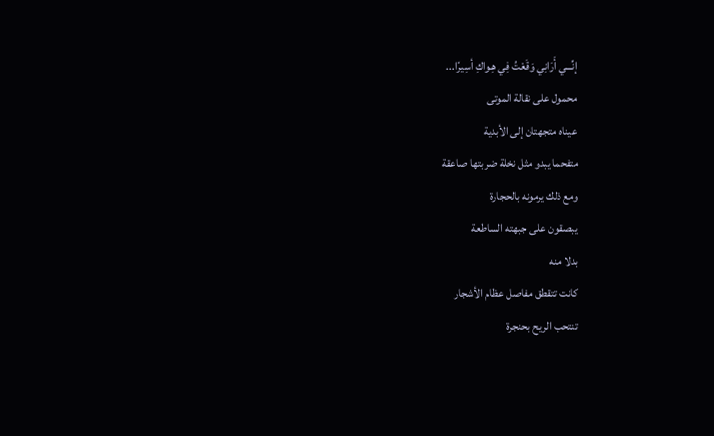إنِّـــي أَرَانِي وَقَعْتُ فِي هِـواكِ أسِيرًا...
محمول على نقالة الموتى
عيناه متجهتان إلى الأبدية
متفحما يبدو مثل نخلة ضربتها صاعقة
ومع ذلك يرمونه بالحجارة
يبصقون على جبهته الساطعة
بدلا منه
كانت تتقطق مفاصل عظام الأشجار
تنتحب الريح بحنجرة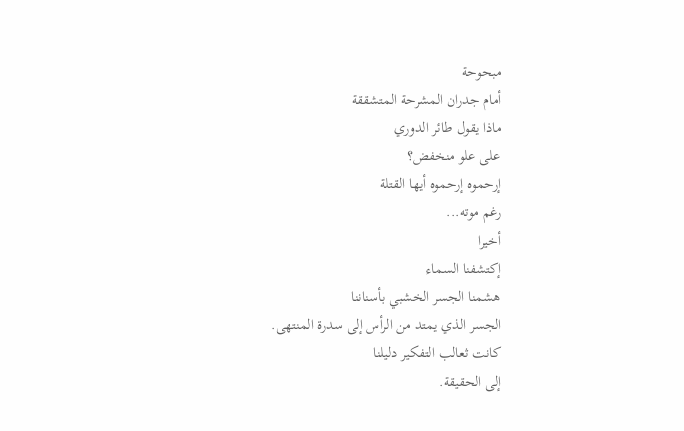مبحوحة
أمام جدران المشرحة المتشققة
ماذا يقول طائر الدوري
على علو منخفض؟
إرحموه إرحموه أيها القتلة
رغم موته...
أخيرا
إكتشفنا السماء
هشمنا الجسر الخشبي بأسناننا
الجسر الذي يمتد من الرأس إلى سدرة المنتهى.
كانت ثعالب التفكير دليلنا
إلى الحقيقة.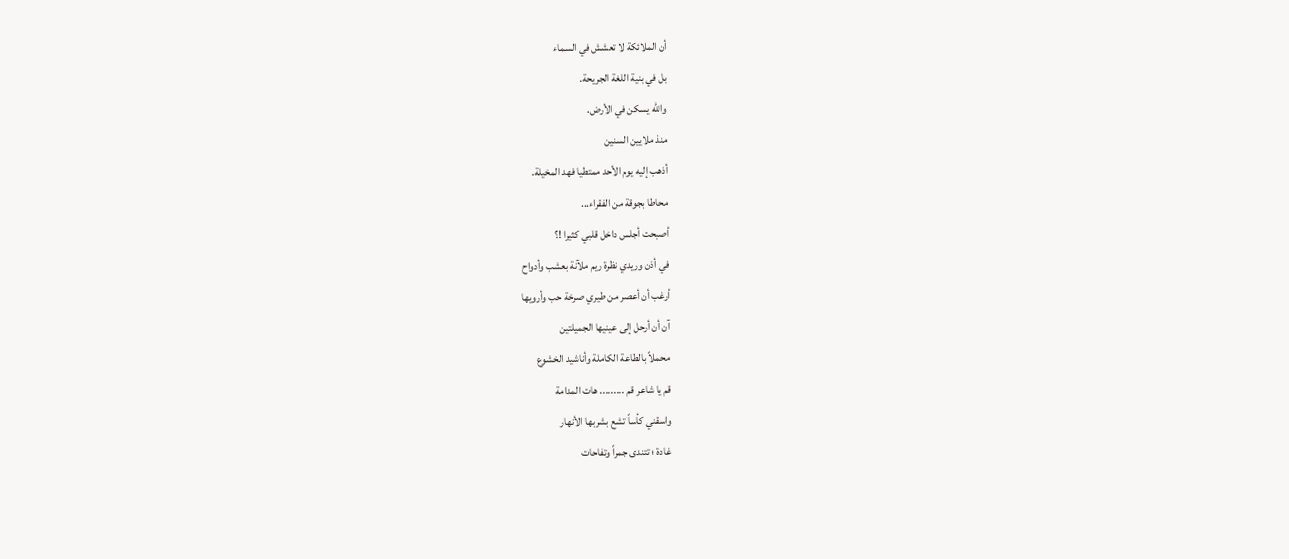أن الملائكة لا تعشش في السماء
بل في بنية اللغة الجريحة.
والله يسكن في الأرض.
منذ ملايين السنين
أذهب إليه يوم الأحد ممتطيا فهد المخيلة.
محاطا بجوقة من الفقراء...
أصبحت أجلس داخل قلبي كثيرا !؟
في أذن وريدي نظرة ريم ملآنة بعشب وأدواح
أرغب أن أعصر من طيري صرخة حب وأرويها
آن أن أرحل إلى عينيها الجميلتين
محملاً بالطاعة الكاملة وأناشيد الخشوع
قم يا شاعر قم ......... هات المدامة
واسقني كأساً تشع بشربها الأنهار
غادة ؛ تتندى جمراً وتفاحات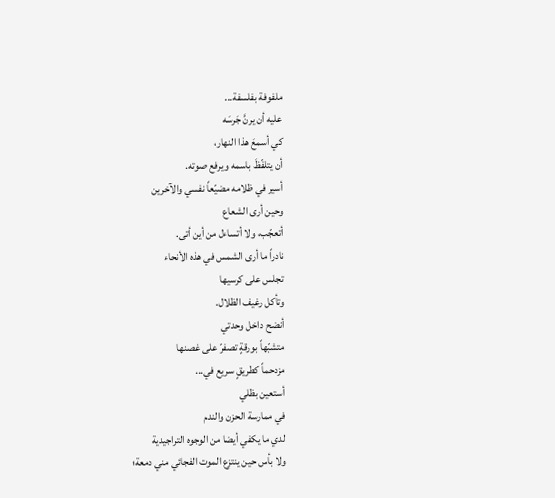ملفوفة بفلسفة...
عليه أن يرنَّ جَرسَه
كي أسمعَ هذا النهار،
أن يتلفّظَ باسمه ويرفع صوته.
أسير في ظلامه مضيّعاً نفسي والآخرين
وحين أرى الشعاع
أتعجّب، ولا أتساءل من أين أتى.
نادراً ما أرى الشمس في هذه الأنحاء
تجلس على كرسيها
وتأكل رغيف الظلال.
أنضح داخل وحدتي
متشبّهاً بورقةٍ تصفرّ على غصنها
مزدحماً كطريقٍ سريع في...
أستعين بظلي
في ممارسة الحزن والندم
لدي ما يكفي أيضا من الوجوه التراجيدية
ولا بأس حين ينتزع الموت الفجائي مني دمعة؛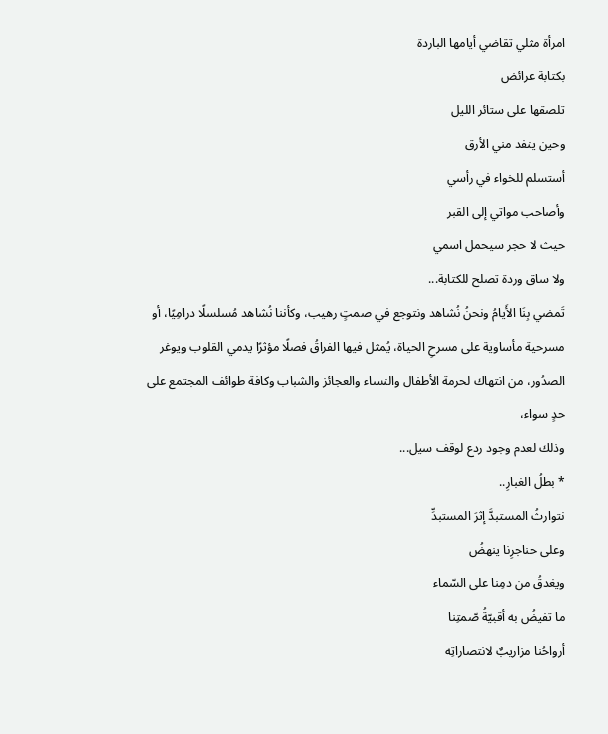امرأة مثلي تقاضي أيامها الباردة
بكتابة عرائض
تلصقها على ستائر الليل
وحين ينفد مني الأرق
أستسلم للخواء في رأسي
وأصاحب مواتي إلى القبر
حيث لا حجر سيحمل اسمي
ولا ساق وردة تصلح للكتابة...
تَمضي بِنَا الأَيامُ ونحنُ نُشاهد ونتوجع في صمتٍ رهيب، وكأننا نُشاهد مُسلسلًا درامِيًا، أو مسرحية مأساوية على مسرحِ الحياة، يُمثل فيها الفراقُ فصلًا مؤثرًا يدمي القلوب ويوغر الصدُور، من انتهاك لحرمة الأطفال والنساء والعجائز والشباب وكافة طوائف المجتمع على حدٍ سواء،
وذلك لعدم وجود ردع لوقف سيل...
* بطلُ الغبارِ..
نتوارثُ المستبدَّ إثرَ المستبدِّ
وعلى حناجرِنا ينهضُ
ويغدقُ من دمِنا على السّماء
ما تفيضُ به أقبيّةُ صّمتِنا
أرواحُنا مزاريبٌ لانتصاراتِه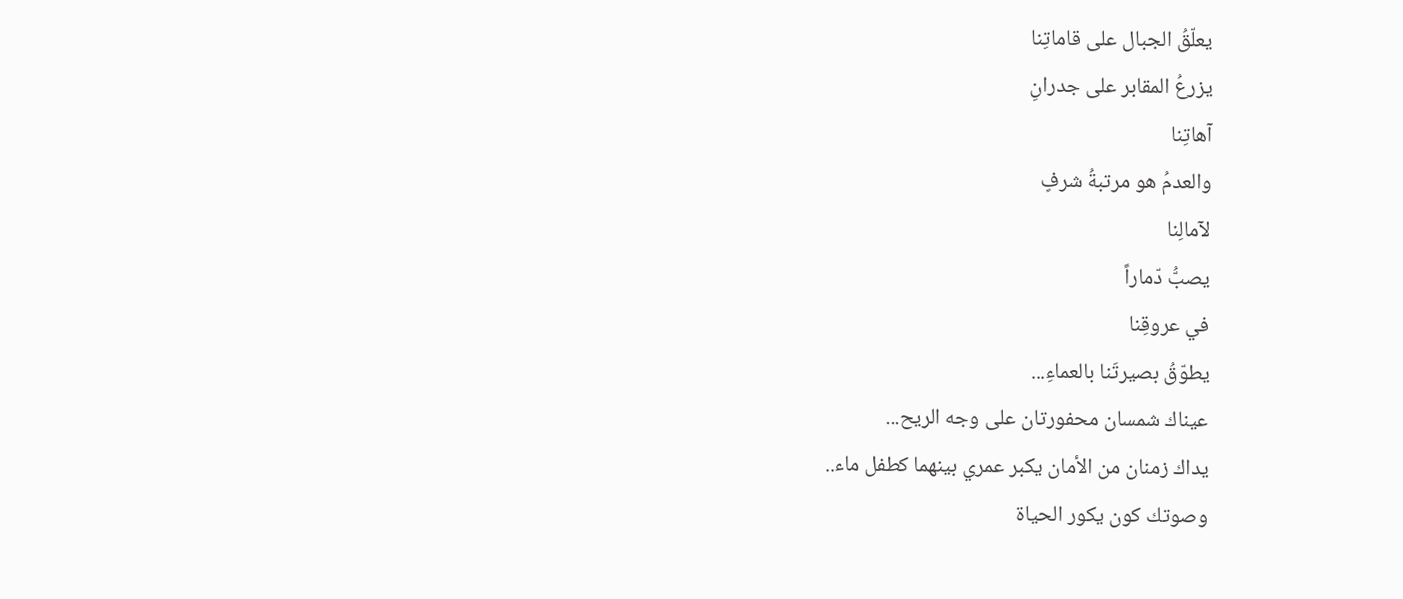يعلّقُ الجبال على قاماتِنا
يزرعُ المقابر على جدرانِ
آهاتِنا
والعدمُ هو مرتبةُ شرفٍ
لآمالِنا
يصبُّ دّماراً
في عروقِنا
يطوّقُ بصيرتَنا بالعماءِ...
عيناك شمسان محفورتان على وجه الريح...
يداك زمنان من الأمان يكبر عمري بينهما كطفل ماء..
وصوتك كون يكور الحياة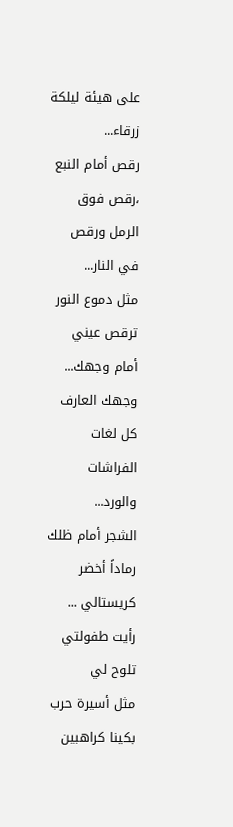على هيئة ليلكة زرقاء...
رقص أمام النبع ،رقص فوق الرمل ورقص في النار...
مثل دموع النور ترقص عيني أمام وجهك...
وجهك العارف كل لغات الفراشات والورد...
الشجر أمام ظلك رماداً أخضر كريستالي ...
رأيت طفولتي تلوح لي
مثل أسيرة حرب
بكينا كراهبين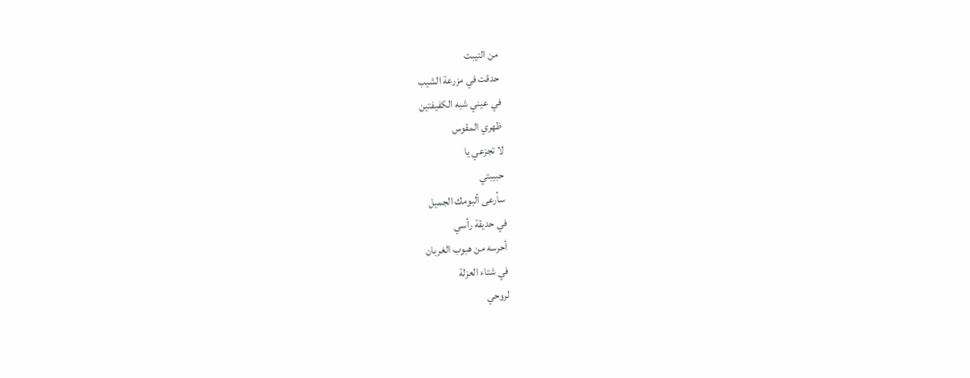من التيبت
حدقت في مزرعة الشيب
في عيني شبه الكفيفتين
ظهري المقوس
لا تجزعي يا
حبيبتي
سأرعى ألبومك الجميل
في حديقة رأسي
أحرسه من هبوب الغربان
في شتاء العزلة
لروحي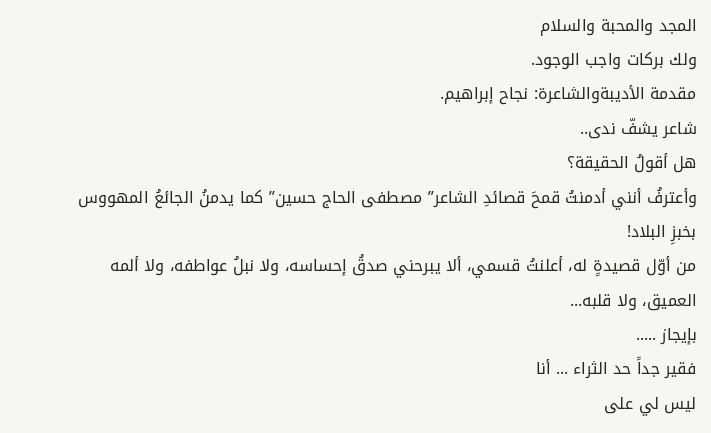المجد والمحبة والسلام
ولك بركات واجب الوجود.
مقدمة الأديبةوالشاعرة: نجاح إبراهيم.
شاعر يشفّ ندى..
هل أقولُ الحقيقة؟
وأعترفُ أنني أدمنتُ قمحَ قصائدِ الشاعر” مصطفى الحاج حسين” كما يدمنُ الجائعُ المهووس بخبزِ البلاد!
من أوّل قصيدةٍ له، أعلنتُ قسمي، ألا يبرحني صدقُ إحساسه، ولا نبلُ عواطفه، ولا ألمه العميق، ولا قلبه...
بإيجاز .....
فقير جداً حد الثراء ... أنا
ليس لي على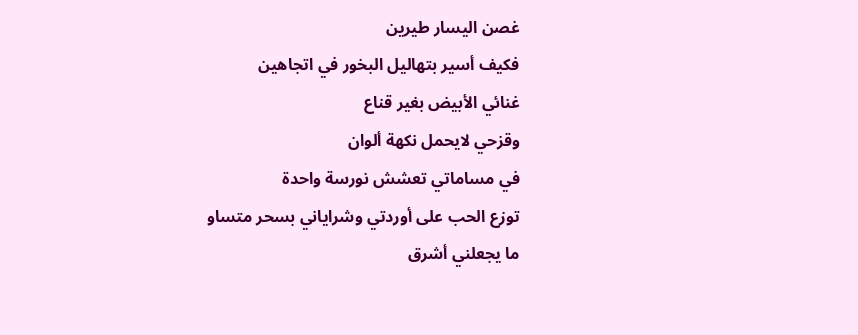غصن اليسار طيرين
فكيف أسير بتهاليل البخور في اتجاهين
غنائي الأبيض بغير قناع
وقزحي لايحمل نكهة ألوان
في مساماتي تعشش نورسة واحدة
توزع الحب على أوردتي وشراياني بسحر متساو
ما يجعلني أشرق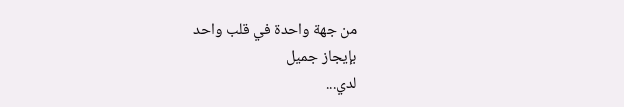من جهة واحدة في قلب واحد
بإيجاز جميل
لدي...